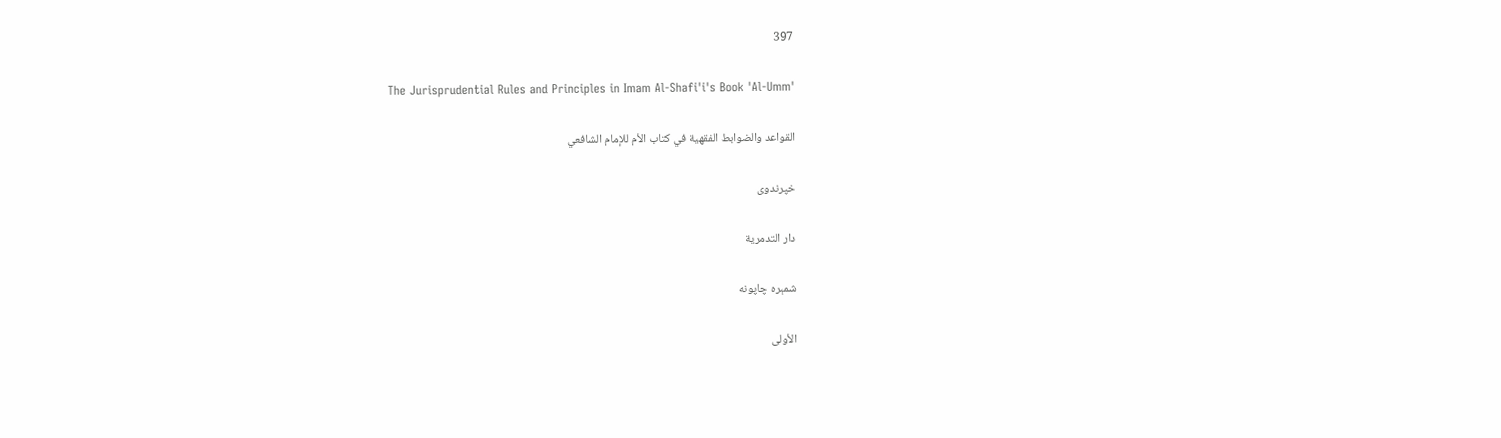397

The Jurisprudential Rules and Principles in Imam Al-Shafi'i's Book 'Al-Umm'

القواعد والضوابط الفقهية في كتاب الأم للإمام الشافعي

خپرندوی

دار التدمرية

شمېره چاپونه

الأولى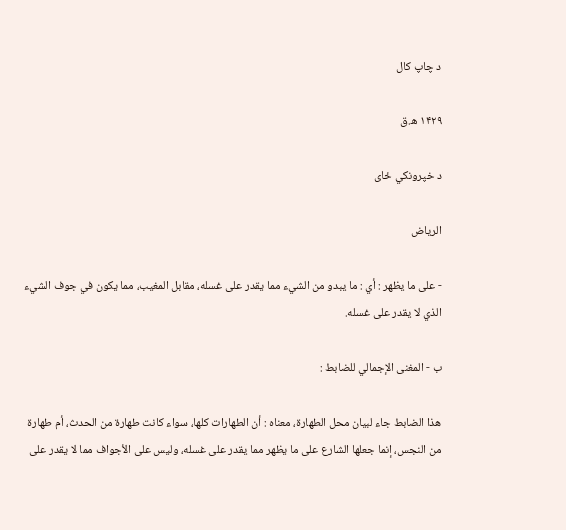د چاپ کال

۱۴۲۹ ه.ق

د خپرونکي ځای

الرياض

- على ما يظهر : أي : ما يبدو من الشيء مما يقدر على غسله، مقابل المغيب، مما يكون في جوف الشيء الذي لا يقدر على غسله.

ب - المغنى الإجمالي للضابط :

هذا الضابط جاء لبيان محل الطهارة، معناه : أن الطهارات كلها، سواء كانت طهارة من الحدث، أم طهارة من النجس، إنما جعلها الشارع على ما يظهر مما يقدر على غسله، وليس على الأجواف مما لا يقدر على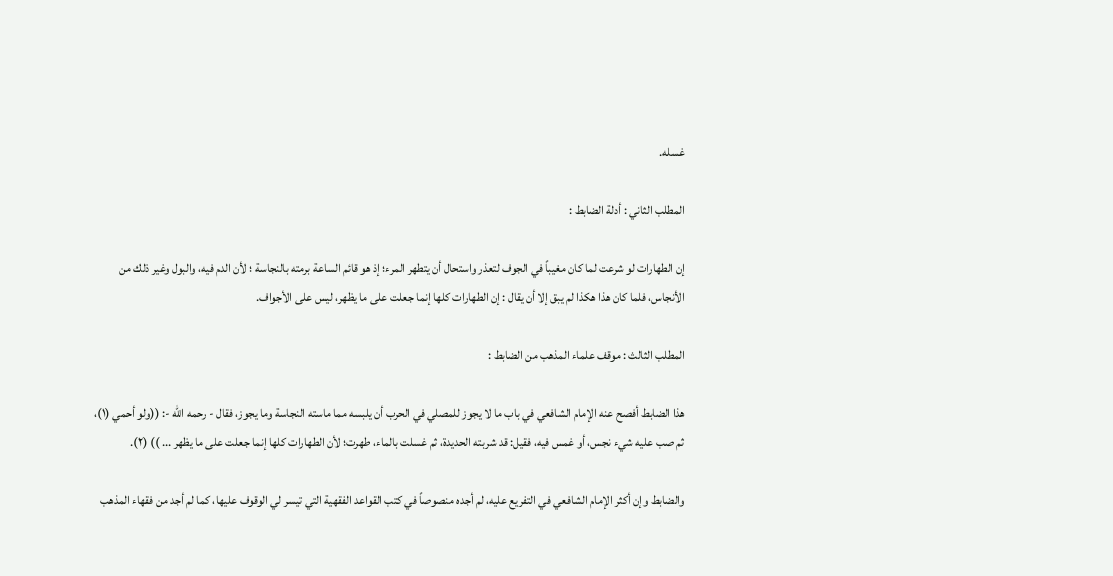غسله.

المطلب الثاني : أدلة الضابط :

إن الطهارات لو شرعت لما كان مغيباً في الجوف لتعذر واستحال أن يتطهر المرء؛ إذ هو قائم الساعة برمته بالنجاسة ؛ لأن الدم فيه، والبول وغير ذلك من الأنجاس، فلما كان هذا هكذا لم يبق إلا أن يقال : إن الطهارات كلها إنما جعلت على ما يظهر، ليس على الأجواف.

المطلب الثالث : موقف علماء المذهب من الضابط :

هذا الضابط أفصح عنه الإمام الشافعي في باب ما لا يجوز للمصلي في الحرب أن يلبسه مما ماسته النجاسة وما يجوز، فقال - رحمه الله -: ((ولو أحمي (١)، ثم صب عليه شيء نجس، أو غمس فيه، فقيل: قد شربته الحديدة، ثم غسلت بالماء، طهرت؛ لأن الطهارات كلها إنما جعلت على ما يظهر ... )) (٢).

والضابط وإن أكثر الإمام الشافعي في التفريع عليه، لم أجده منصوصاً في كتب القواعد الفقهية التي تيسر لي الوقوف عليها، كما لم أجد من فقهاء المذهب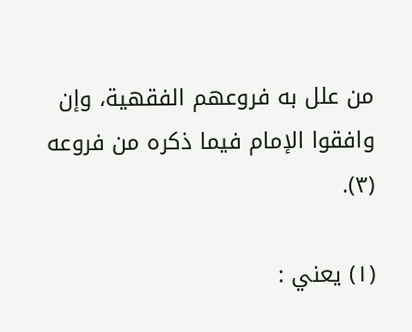من علل به فروعهم الفقهية، وإن وافقوا الإمام فيما ذكره من فروعه (٣).

(١) يعني :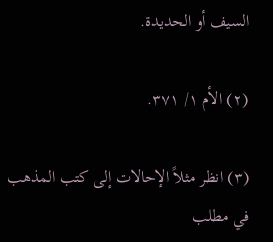السيف أو الحديدة.

(٢) الأم ١/ ٣٧١.

(٣) انظر مثلاً الإحالات إلى كتب المذهب في مطلب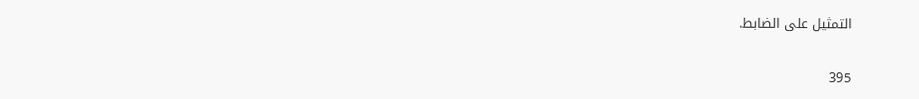التمثيل على الضابط.

395